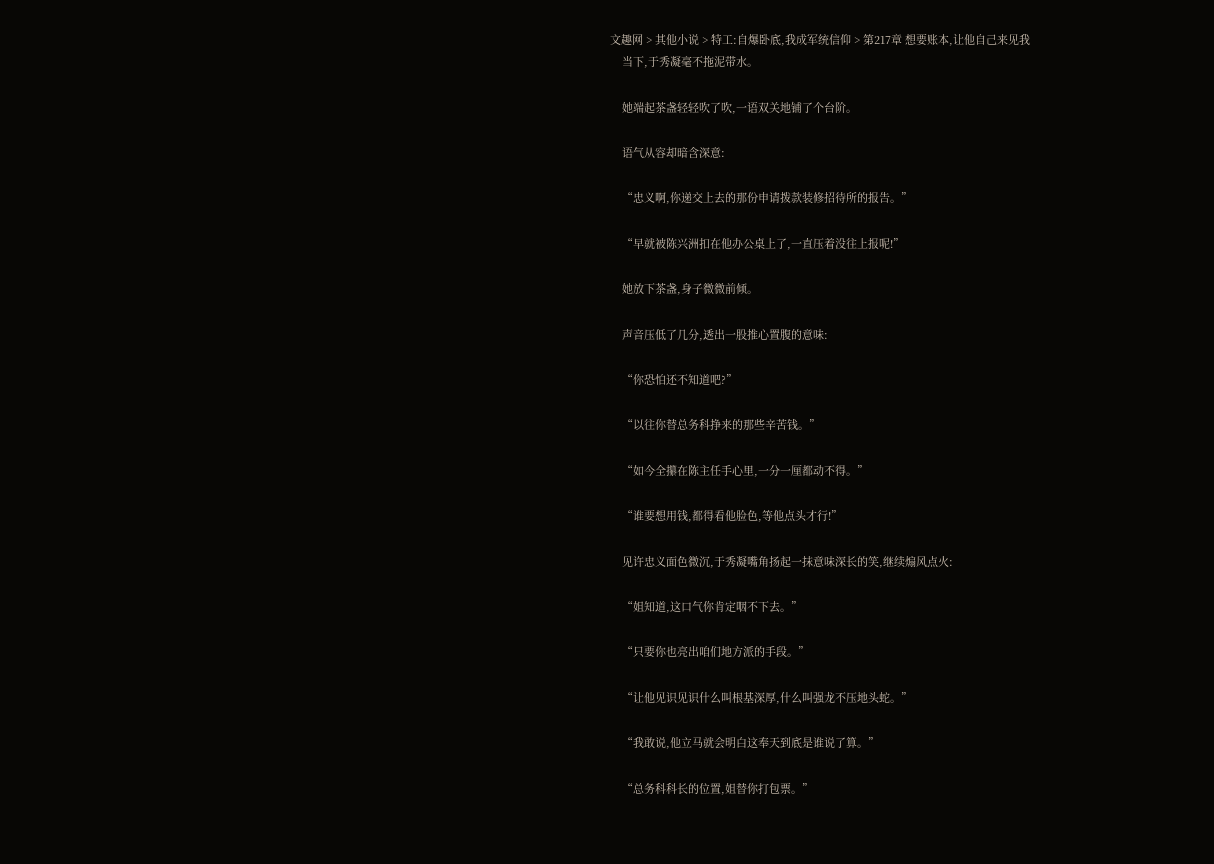文趣网 > 其他小说 > 特工:自爆卧底,我成军统信仰 > 第217章 想要账本,让他自己来见我
    当下,于秀凝毫不拖泥带水。

    她端起茶盏轻轻吹了吹,一语双关地铺了个台阶。

    语气从容却暗含深意:

    “忠义啊,你递交上去的那份申请拨款装修招待所的报告。”

    “早就被陈兴洲扣在他办公桌上了,一直压着没往上报呢!”

    她放下茶盏,身子微微前倾。

    声音压低了几分,透出一股推心置腹的意味:

    “你恐怕还不知道吧?”

    “以往你替总务科挣来的那些辛苦钱。”

    “如今全攥在陈主任手心里,一分一厘都动不得。”

    “谁要想用钱,都得看他脸色,等他点头才行!”

    见许忠义面色微沉,于秀凝嘴角扬起一抹意味深长的笑,继续煽风点火:

    “姐知道,这口气你肯定咽不下去。”

    “只要你也亮出咱们地方派的手段。”

    “让他见识见识什么叫根基深厚,什么叫强龙不压地头蛇。”

    “我敢说,他立马就会明白这奉天到底是谁说了算。”

    “总务科科长的位置,姐替你打包票。”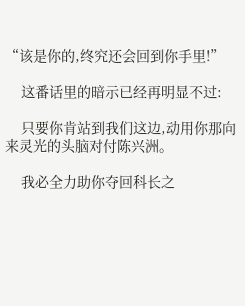“该是你的,终究还会回到你手里!”

    这番话里的暗示已经再明显不过:

    只要你肯站到我们这边,动用你那向来灵光的头脑对付陈兴洲。

    我必全力助你夺回科长之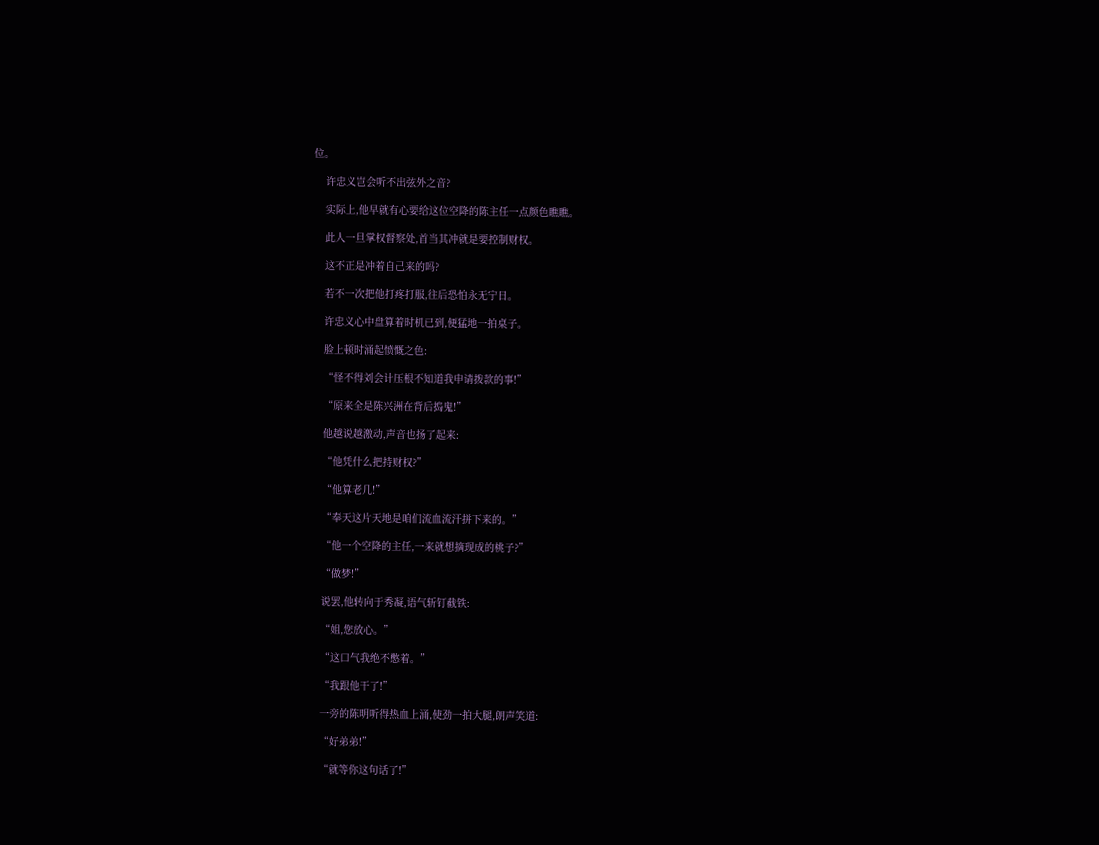位。

    许忠义岂会听不出弦外之音?

    实际上,他早就有心要给这位空降的陈主任一点颜色瞧瞧。

    此人一旦掌权督察处,首当其冲就是要控制财权。

    这不正是冲着自己来的吗?

    若不一次把他打疼打服,往后恐怕永无宁日。

    许忠义心中盘算着时机已到,便猛地一拍桌子。

    脸上顿时涌起愤慨之色:

    “怪不得刘会计压根不知道我申请拨款的事!”

    “原来全是陈兴洲在背后捣鬼!”

    他越说越激动,声音也扬了起来:

    “他凭什么把持财权?”

    “他算老几!”

    “奉天这片天地是咱们流血流汗拼下来的。”

    “他一个空降的主任,一来就想摘现成的桃子?”

    “做梦!”

    说罢,他转向于秀凝,语气斩钉截铁:

    “姐,您放心。”

    “这口气我绝不憋着。”

    “我跟他干了!”

    一旁的陈明听得热血上涌,使劲一拍大腿,朗声笑道:

    “好弟弟!”

    “就等你这句话了!”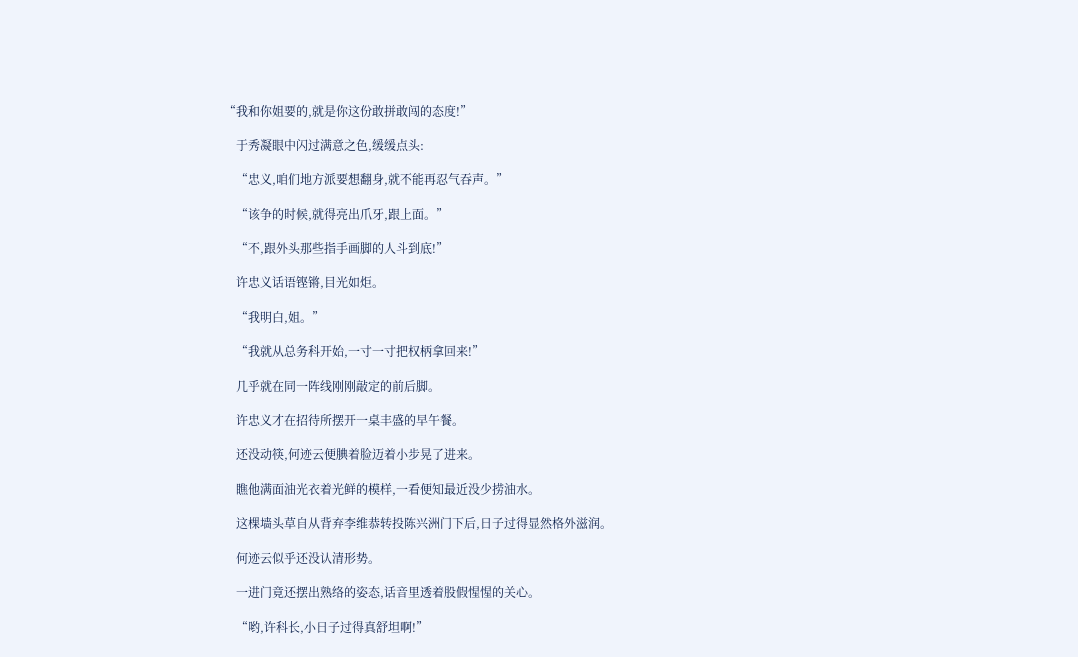“我和你姐要的,就是你这份敢拼敢闯的态度!”

    于秀凝眼中闪过满意之色,缓缓点头:

    “忠义,咱们地方派要想翻身,就不能再忍气吞声。”

    “该争的时候,就得亮出爪牙,跟上面。”

    “不,跟外头那些指手画脚的人斗到底!”

    许忠义话语铿锵,目光如炬。

    “我明白,姐。”

    “我就从总务科开始,一寸一寸把权柄拿回来!”

    几乎就在同一阵线刚刚敲定的前后脚。

    许忠义才在招待所摆开一桌丰盛的早午餐。

    还没动筷,何迹云便腆着脸迈着小步晃了进来。

    瞧他满面油光衣着光鲜的模样,一看便知最近没少捞油水。

    这棵墙头草自从背弃李维恭转投陈兴洲门下后,日子过得显然格外滋润。

    何迹云似乎还没认清形势。

    一进门竟还摆出熟络的姿态,话音里透着股假惺惺的关心。

    “哟,许科长,小日子过得真舒坦啊!”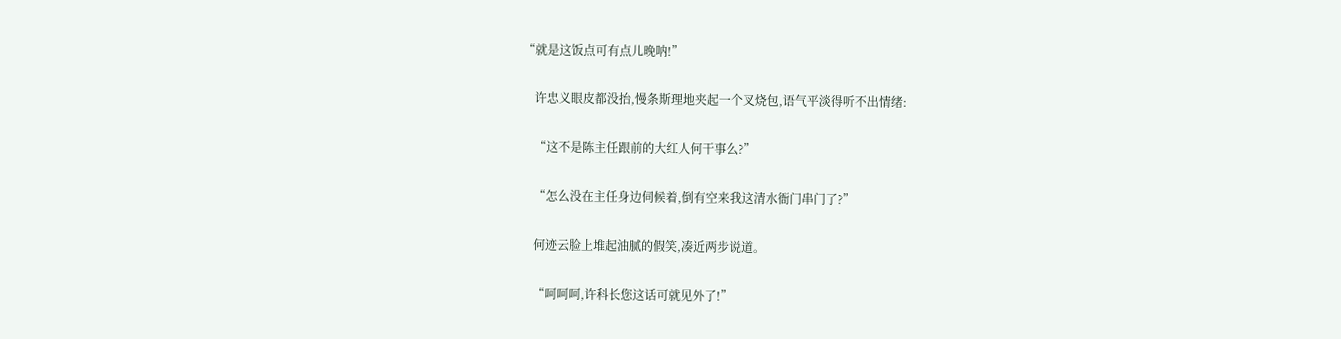“就是这饭点可有点儿晚呐!”

    许忠义眼皮都没抬,慢条斯理地夹起一个叉烧包,语气平淡得听不出情绪:

    “这不是陈主任跟前的大红人何干事么?”

    “怎么没在主任身边伺候着,倒有空来我这清水衙门串门了?”

    何迹云脸上堆起油腻的假笑,凑近两步说道。

    “呵呵呵,许科长您这话可就见外了!”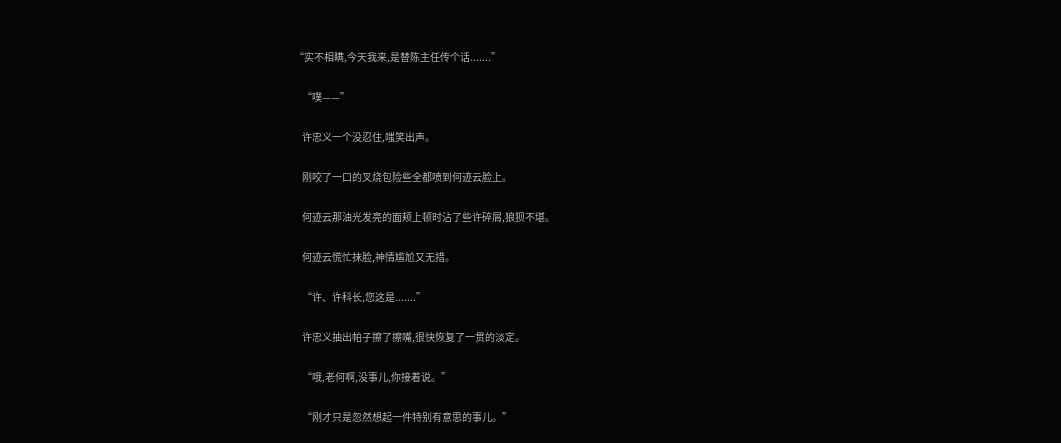“实不相瞒,今天我来,是替陈主任传个话.......”

    “噗——”

    许忠义一个没忍住,嗤笑出声。

    刚咬了一口的叉烧包险些全都喷到何迹云脸上。

    何迹云那油光发亮的面颊上顿时沾了些许碎屑,狼狈不堪。

    何迹云慌忙抹脸,神情尴尬又无措。

    “许、许科长,您这是.......”

    许忠义抽出帕子擦了擦嘴,很快恢复了一贯的淡定。

    “哦,老何啊,没事儿,你接着说。”

    “刚才只是忽然想起一件特别有意思的事儿。”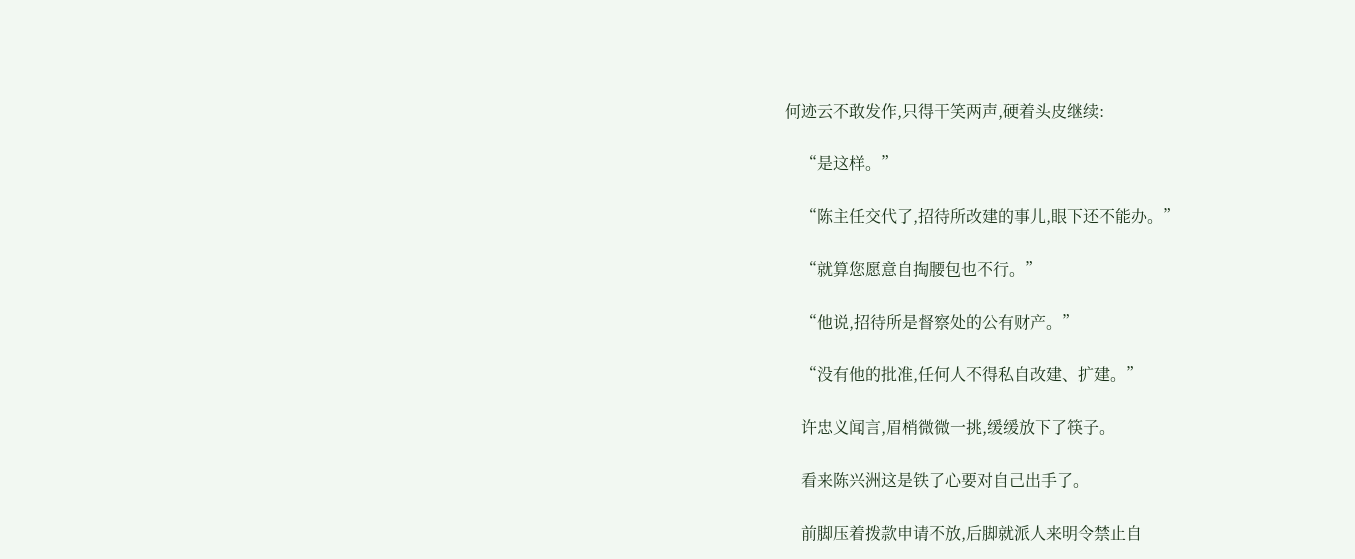何迹云不敢发作,只得干笑两声,硬着头皮继续:

    “是这样。”

    “陈主任交代了,招待所改建的事儿,眼下还不能办。”

    “就算您愿意自掏腰包也不行。”

    “他说,招待所是督察处的公有财产。”

    “没有他的批准,任何人不得私自改建、扩建。”

    许忠义闻言,眉梢微微一挑,缓缓放下了筷子。

    看来陈兴洲这是铁了心要对自己出手了。

    前脚压着拨款申请不放,后脚就派人来明令禁止自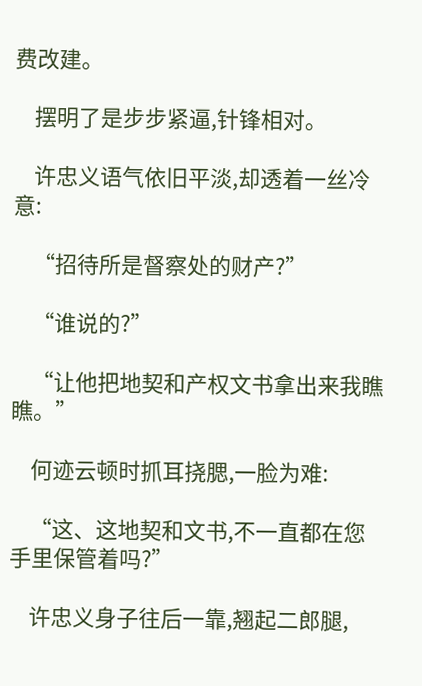费改建。

    摆明了是步步紧逼,针锋相对。

    许忠义语气依旧平淡,却透着一丝冷意:

    “招待所是督察处的财产?”

    “谁说的?”

    “让他把地契和产权文书拿出来我瞧瞧。”

    何迹云顿时抓耳挠腮,一脸为难:

    “这、这地契和文书,不一直都在您手里保管着吗?”

    许忠义身子往后一靠,翘起二郎腿,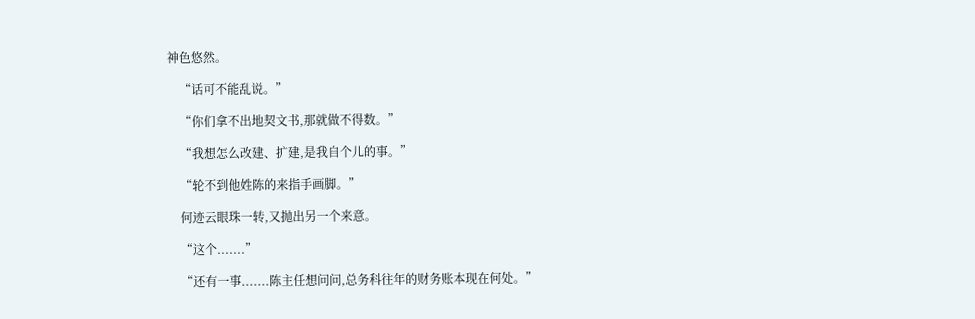神色悠然。

    “话可不能乱说。”

    “你们拿不出地契文书,那就做不得数。”

    “我想怎么改建、扩建,是我自个儿的事。”

    “轮不到他姓陈的来指手画脚。”

    何迹云眼珠一转,又抛出另一个来意。

    “这个.......”

    “还有一事.......陈主任想问问,总务科往年的财务账本现在何处。”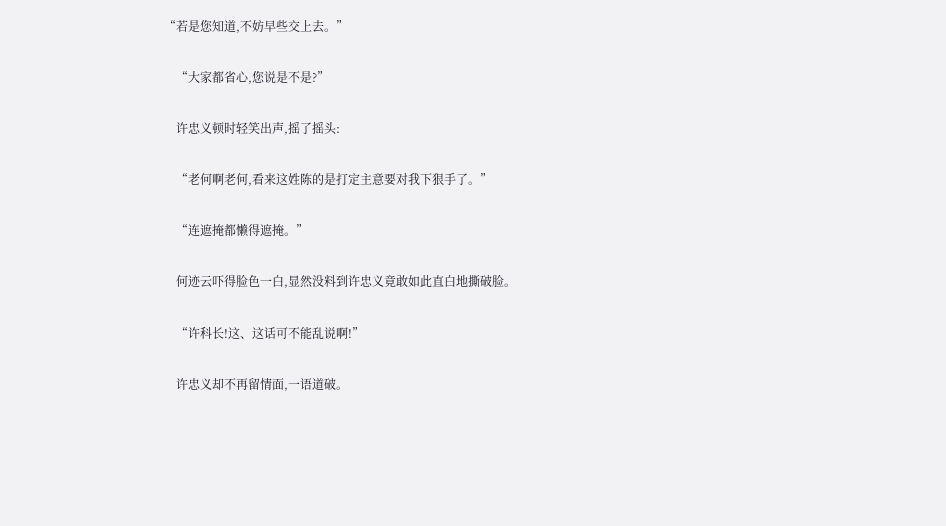“若是您知道,不妨早些交上去。”

    “大家都省心,您说是不是?”

    许忠义顿时轻笑出声,摇了摇头:

    “老何啊老何,看来这姓陈的是打定主意要对我下狠手了。”

    “连遮掩都懒得遮掩。”

    何迹云吓得脸色一白,显然没料到许忠义竟敢如此直白地撕破脸。

    “许科长!这、这话可不能乱说啊!”

    许忠义却不再留情面,一语道破。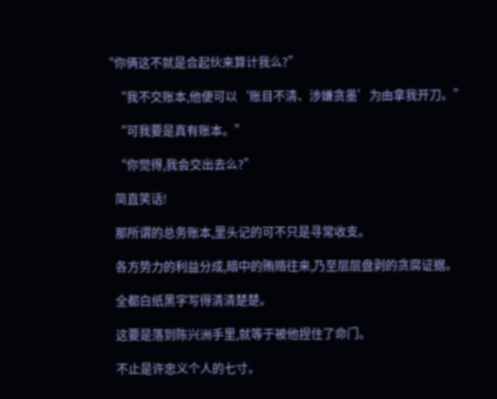“你俩这不就是合起伙来算计我么?”

    “我不交账本,他便可以‘账目不清、涉嫌贪墨’为由拿我开刀。”

    “可我要是真有账本。”

    “你觉得,我会交出去么?”

    简直笑话!

    那所谓的总务账本,里头记的可不只是寻常收支。

    各方势力的利益分成,暗中的贿赂往来,乃至层层盘剥的贪腐证据。

    全都白纸黑字写得清清楚楚。

    这要是落到陈兴洲手里,就等于被他捏住了命门。

    不止是许忠义个人的七寸。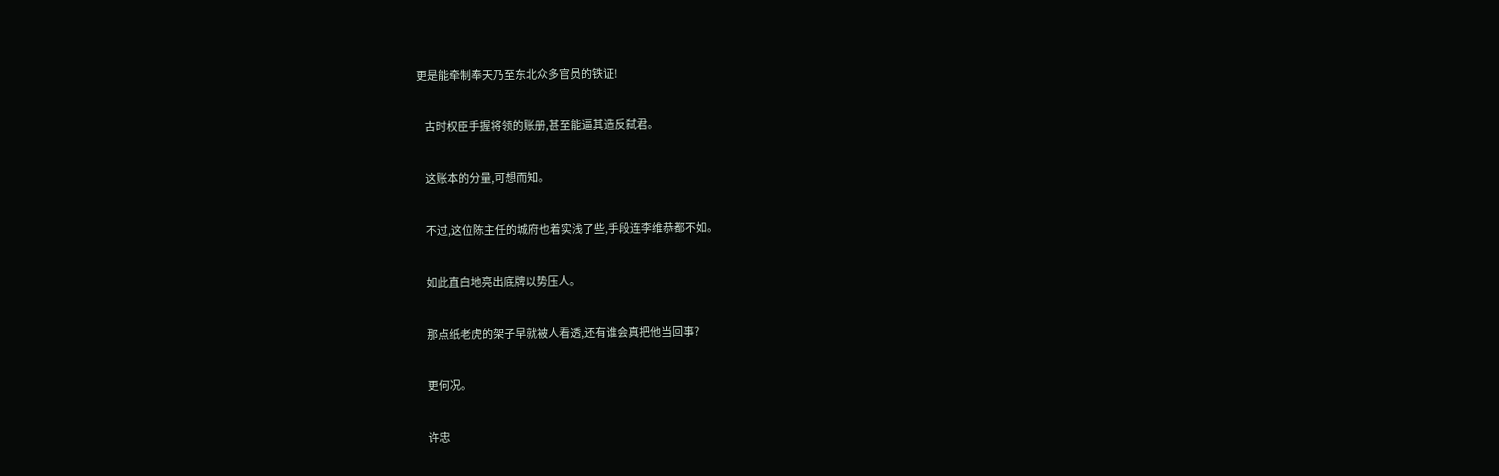更是能牵制奉天乃至东北众多官员的铁证!

    古时权臣手握将领的账册,甚至能逼其造反弑君。

    这账本的分量,可想而知。

    不过,这位陈主任的城府也着实浅了些,手段连李维恭都不如。

    如此直白地亮出底牌以势压人。

    那点纸老虎的架子早就被人看透,还有谁会真把他当回事?

    更何况。

    许忠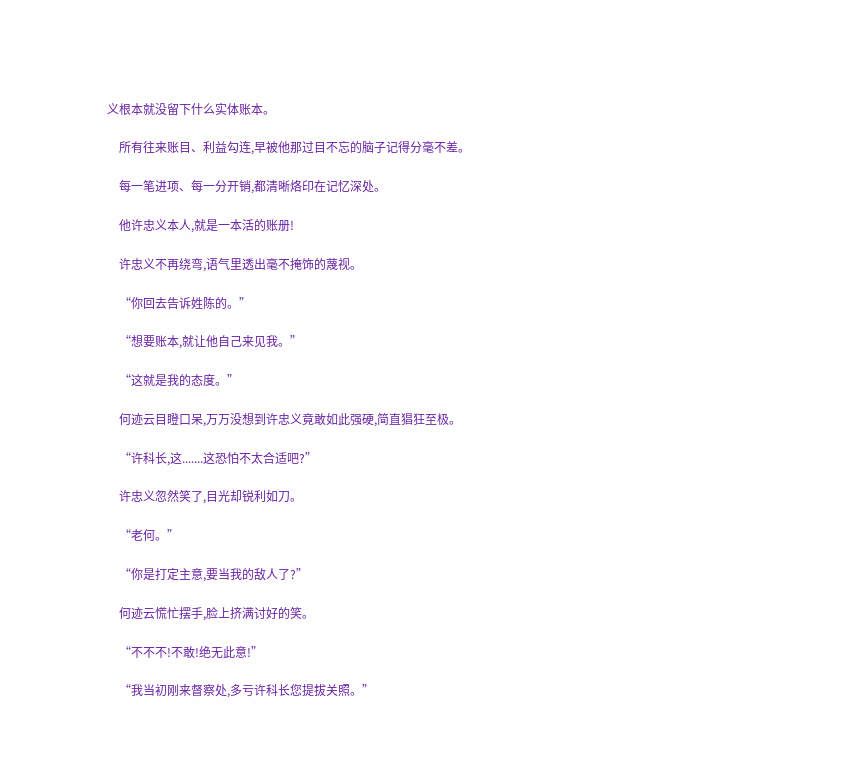义根本就没留下什么实体账本。

    所有往来账目、利益勾连,早被他那过目不忘的脑子记得分毫不差。

    每一笔进项、每一分开销,都清晰烙印在记忆深处。

    他许忠义本人,就是一本活的账册!

    许忠义不再绕弯,语气里透出毫不掩饰的蔑视。

    “你回去告诉姓陈的。”

    “想要账本,就让他自己来见我。”

    “这就是我的态度。”

    何迹云目瞪口呆,万万没想到许忠义竟敢如此强硬,简直猖狂至极。

    “许科长,这.......这恐怕不太合适吧?”

    许忠义忽然笑了,目光却锐利如刀。

    “老何。”

    “你是打定主意,要当我的敌人了?”

    何迹云慌忙摆手,脸上挤满讨好的笑。

    “不不不!不敢!绝无此意!”

    “我当初刚来督察处,多亏许科长您提拔关照。”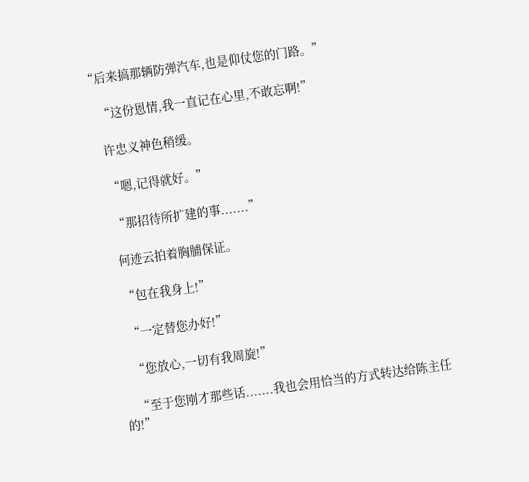“后来搞那辆防弹汽车,也是仰仗您的门路。”

    “这份恩情,我一直记在心里,不敢忘啊!”

    许忠义神色稍缓。

    “嗯,记得就好。”

    “那招待所扩建的事.......”

    何迹云拍着胸脯保证。

    “包在我身上!”

    “一定替您办好!”

    “您放心,一切有我周旋!”

    “至于您刚才那些话.......我也会用恰当的方式转达给陈主任的!”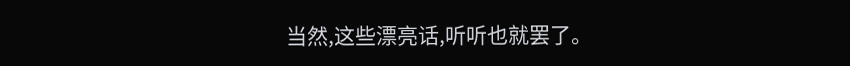当然,这些漂亮话,听听也就罢了。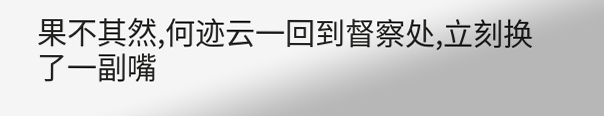果不其然,何迹云一回到督察处,立刻换了一副嘴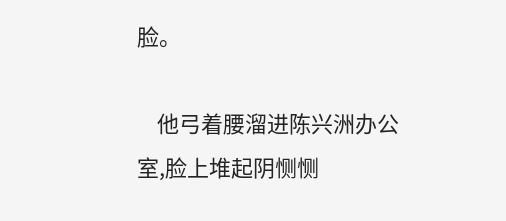脸。

    他弓着腰溜进陈兴洲办公室,脸上堆起阴恻恻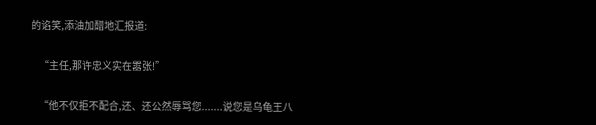的谄笑,添油加醋地汇报道:

    “主任,那许忠义实在嚣张!”

    “他不仅拒不配合,还、还公然辱骂您.......说您是乌龟王八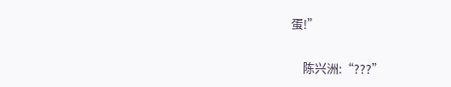蛋!”

    陈兴洲:“???”